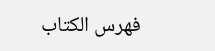فهرس الكتاب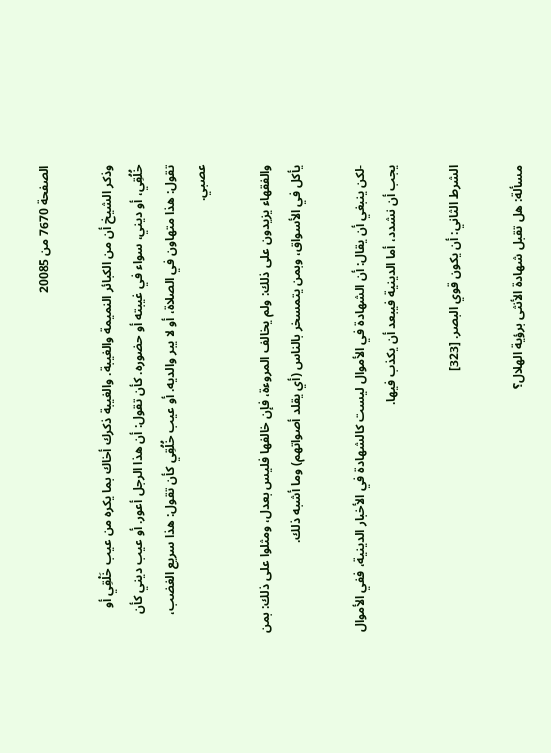الصفحة 7670 من 20085

وذكر الشيخ أن من الكبائر النميمة والغيبة. والغيبة ذكرك أخاك بما يكره من عيب خَلْقِي أو خُلُقِي، أو ديني، سواء في غيبته أو حضوره. كأن تقول: أن هذا الرجل أعور. أو عيب ديني كأن تقول: هذا متهاون في الصلاة، أو لا يبر والديه. أو عيب خُلُقِي كأن تقول: هذا سريع الغضب، عصبي.

والفقهاء يزيدون على ذلك: ولم يخالف المروءة، فإن خالفها فليس بعدل، ومثلوا على ذلك: بمن يأكل في الأسواق، وبمن يتمسخر بالناس (أي يقلد أصواتهم) وما أشبه ذلك.

-لكن ينبغي أن يقال: أن الشهادة في الأموال ليست كالشهادة في الأخبار الدينية، ففي الأموال يجب أن نشدد، أما الدينية فيبعد أن يكذب فيها.

الشرط الثاني: أن يكون قوي البصر. [323]

مسألة: هل تقبل شهادة الأنثى برؤية الهلال؟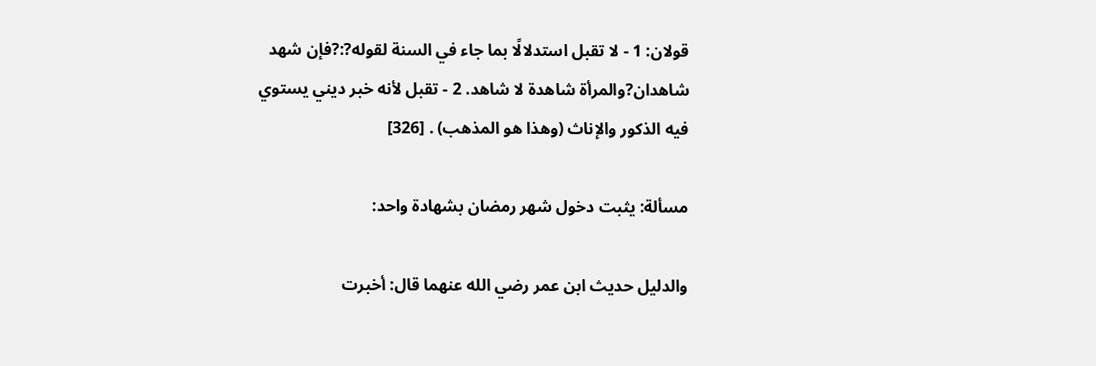قولان: 1 - لا تقبل استدلالًا بما جاء في السنة لقوله?:?فإن شهد شاهدان?والمرأة شاهدة لا شاهد. 2 - تقبل لأنه خبر ديني يستوي فيه الذكور والإناث (وهذا هو المذهب) . [326]

مسألة: يثبت دخول شهر رمضان بشهادة واحد:

والدليل حديث ابن عمر رضي الله عنهما قال: أخبرت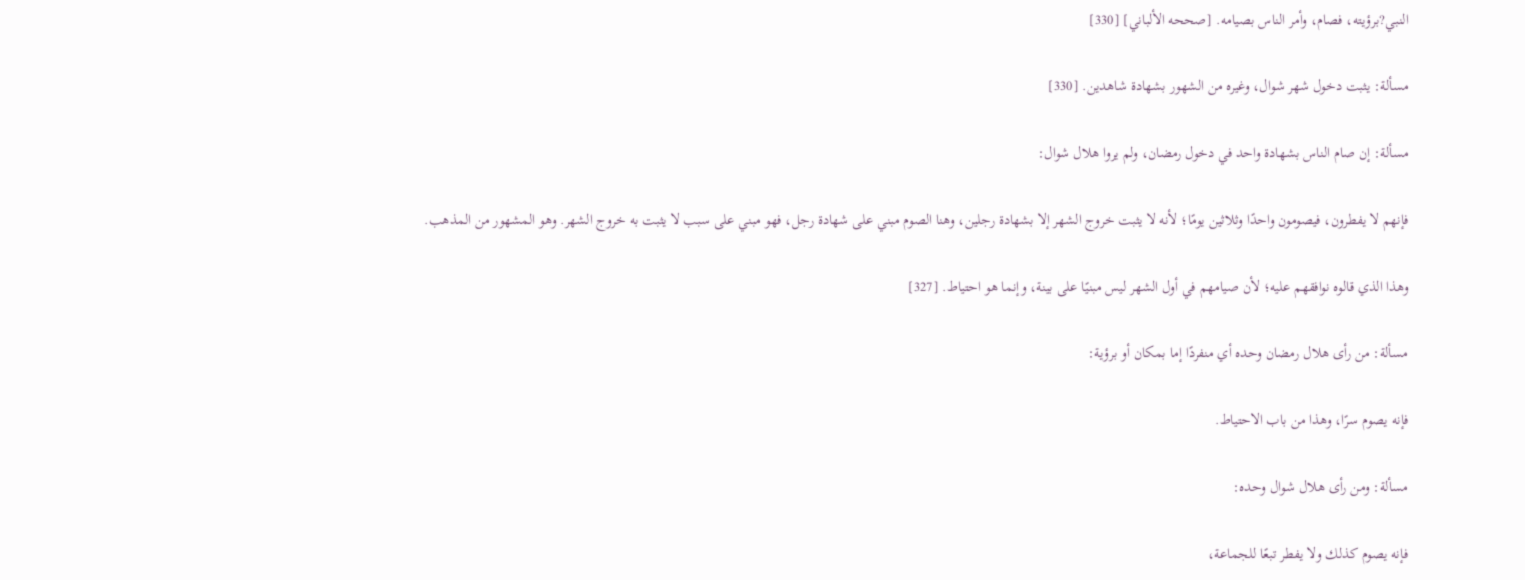النبي?برؤيته، فصام، وأمر الناس بصيامه. [صححه الألباني] [330]

مسألة: يثبت دخول شهر شوال، وغيره من الشهور بشهادة شاهدين. [330]

مسألة: إن صام الناس بشهادة واحد في دخول رمضان، ولم يروا هلال شوال:

فإنهم لا يفطرون، فيصومون واحدًا وثلاثين يومًا؛ لأنه لا يثبت خروج الشهر إلا بشهادة رجلين، وهنا الصوم مبني على شهادة رجل، فهو مبني على سبب لا يثبت به خروج الشهر. وهو المشهور من المذهب.

وهذا الذي قالوه نوافقهم عليه؛ لأن صيامهم في أول الشهر ليس مبنيًا على بينة، وإنما هو احتياط. [327]

مسألة: من رأى هلال رمضان وحده أي منفردًا إما بمكان أو برؤية:

فإنه يصوم سرًا، وهذا من باب الاحتياط.

مسألة: ومن رأى هلال شوال وحده:

فإنه يصوم كذلك ولا يفطر تبعًا للجماعة،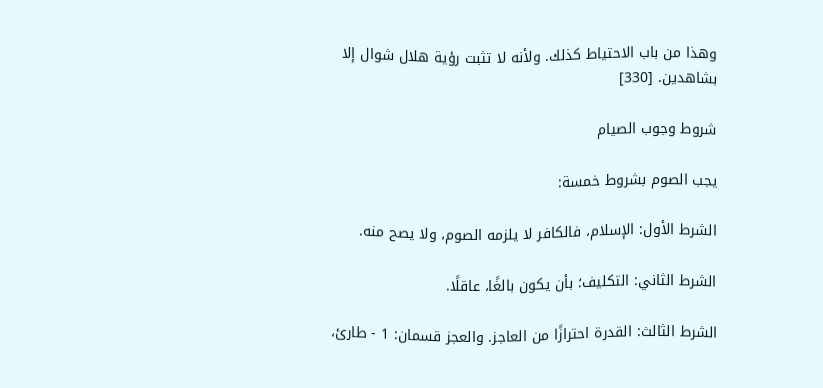وهذا من باب الاحتياط كذلك. ولأنه لا تثبت رؤية هلال شوال إلا بشاهدين. [330]

شروط وجوب الصيام

يجب الصوم بشروط خمسة:

الشرط الأول: الإسلام، فالكافر لا يلزمه الصوم، ولا يصح منه.

الشرط الثاني: التكليف؛ بأن يكون بالغًا، عاقلًا.

الشرط الثالث: القدرة احترازًا من العاجز. والعجز قسمان: 1 - طارئ،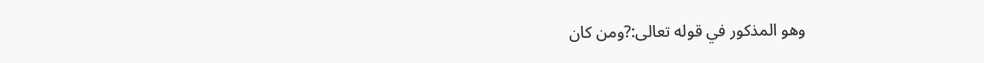وهو المذكور في قوله تعالى:?ومن كان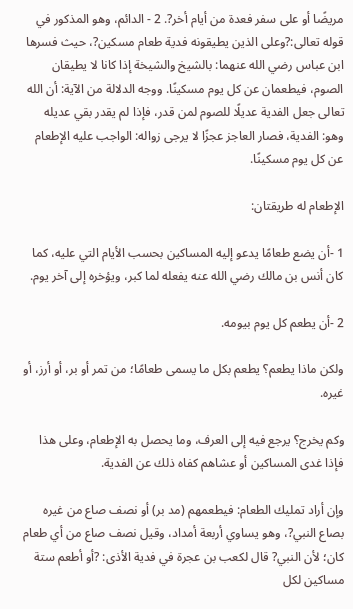مريضًا أو على سفر فعدة من أيام أخر?. 2 - الدائم، وهو المذكور في قوله تعالى:?وعلى الذين يطيقونه فدية طعام مسكين?، حيث فسرها ابن عباس رضي الله عنهما: بالشيخ والشيخة إذا كانا لا يطيقان الصوم، فيطعمان عن كل يوم مسكينًا. ووجه الدلالة من الآية: أن الله تعالى جعل الفدية عديلًا للصوم لمن قدر، فإذا لم يقدر بقي عديله وهو: الفدية، فصار العاجز عجزًا لا يرجى زواله: الواجب عليه الإطعام عن كل يوم مسكينًا.

الإطعام له طريقتان:

1 -أن يضع طعامًا يدعو إليه المساكين بحسب الأيام التي عليه، كما كان أنس بن مالك رضي الله عنه يفعله لما كبر، ويؤخره إلى آخر يوم.

2 -أن يطعم كل يوم بيومه.

ولكن ماذا يطعم؟ يطعم بكل ما يسمى طعامًا؛ من تمر أو بر، أو أرز، أو غيره.

وكم يخرج؟ يرجع فيه إلى العرف، وما يحصل به الإطعام، وعلى هذا فإذا غدى المساكين أو عشاهم كفاه ذلك عن الفدية.

وإن أراد تمليك الطعام: فيطعمهم (مد بر) أو نصف صاع من غيره بصاع النبي?، وهو يساوي أربعة أمداد، وقيل نصف صاع من أي طعام كان؛ لأن النبي? قال لكعب بن عجرة في فدية الأذى: ?أو أطعم ستة مساكين لكل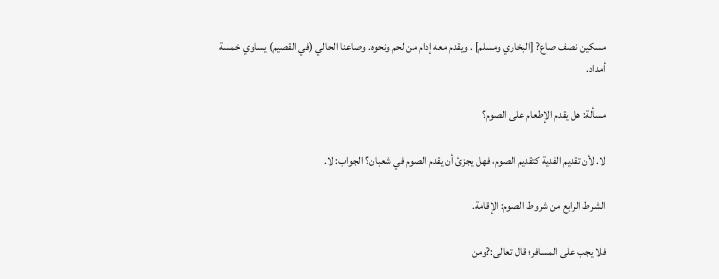مسكين نصف صاع? [البخاري ومسلم] . ويقدم معه إدام من لحم ونحوه. وصاعنا الحالي (في القصيم) يساوي خمسة أمداد.

مسألة: هل يقدم الإطعام على الصوم؟

لا. لأن تقديم الفدية كتقديم الصوم، فهل يجزئ أن يقدم الصوم في شعبان؟ الجواب: لا.

الشرط الرابع من شروط الصوم: الإقامة.

فلا يجب على المسافر؛ قال تعالى:?ومن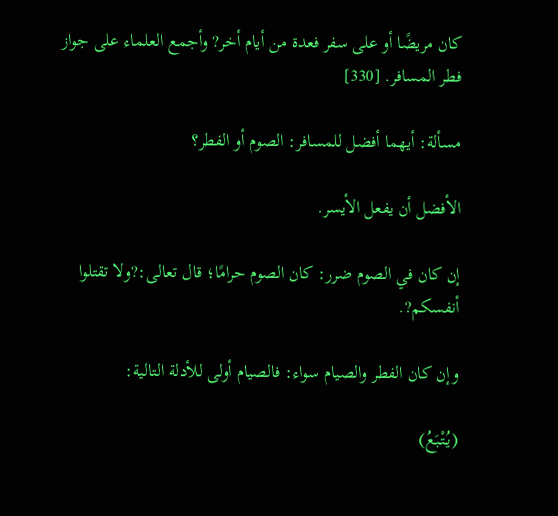كان مريضًا أو على سفر فعدة من أيام أخر? وأجمع العلماء على جواز فطر المسافر. [330]

مسألة: أيهما أفضل للمسافر: الصوم أو الفطر؟

الأفضل أن يفعل الأيسر.

إن كان في الصوم ضرر: كان الصوم حرامًا؛ قال تعالى:?ولا تقتلوا أنفسكم?.

وإن كان الفطر والصيام سواء: فالصيام أولى للأدلة التالية:

(يُتْبَعُ)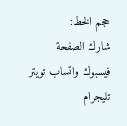حجم الخط:
شارك الصفحة
فيسبوك واتساب تويتر تليجرام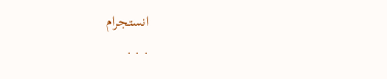انستجرام
. . .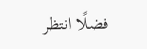فضلًا انتظر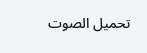تحميل الصوت